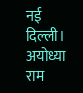नई दिल्ली। अयोध्या राम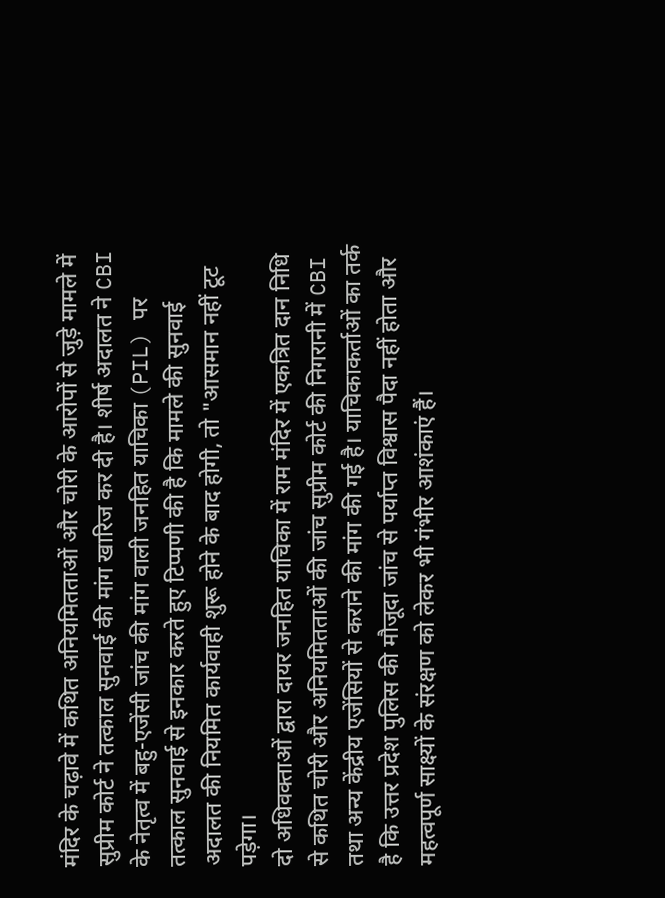मंदिर के चढ़ावे में कथित अनियमितताओं और चोरी के आरोपों से जुड़े मामले में सुप्रीम कोर्ट ने तत्काल सुनवाई की मांग खारिज कर दी है। शीर्ष अदालत ने CBI के नेतृत्व में बहु-एजेंसी जांच की मांग वाली जनहित याचिका (PIL) पर तत्काल सुनवाई से इनकार करते हुए टिप्पणी की है कि मामले की सुनवाई अदालत की नियमित कार्यवाही शुरू होने के बाद होगी, तो "आसमान नहीं टूट पड़ेगा।
दो अधिवक्ताओं द्वारा दायर जनहित याचिका में राम मंदिर में एकत्रित दान निधि से कथित चोरी और अनियमितताओं की जांच सुप्रीम कोर्ट की निगरानी में CBI तथा अन्य केंद्रीय एजेंसियों से कराने की मांग की गई है। याचिकाकर्ताओं का तर्क है कि उत्तर प्रदेश पुलिस की मौजूदा जांच से पर्याप्त विश्वास पैदा नहीं होता और महत्वपूर्ण साक्ष्यों के संरक्षण को लेकर भी गंभीर आशंकाएं हैं।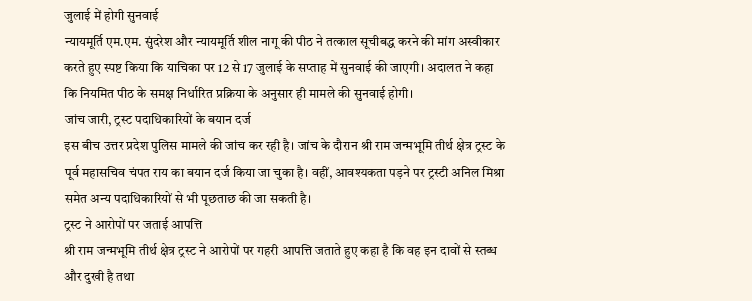जुलाई में होगी सुनवाई
न्यायमूर्ति एम.एम. सुंदरेश और न्यायमूर्ति शील नागू की पीठ ने तत्काल सूचीबद्ध करने की मांग अस्वीकार करते हुए स्पष्ट किया कि याचिका पर 12 से 17 जुलाई के सप्ताह में सुनवाई की जाएगी। अदालत ने कहा कि नियमित पीठ के समक्ष निर्धारित प्रक्रिया के अनुसार ही मामले की सुनवाई होगी।
जांच जारी, ट्रस्ट पदाधिकारियों के बयान दर्ज
इस बीच उत्तर प्रदेश पुलिस मामले की जांच कर रही है। जांच के दौरान श्री राम जन्मभूमि तीर्थ क्षेत्र ट्रस्ट के पूर्व महासचिव चंपत राय का बयान दर्ज किया जा चुका है। वहीं, आवश्यकता पड़ने पर ट्रस्टी अनिल मिश्रा समेत अन्य पदाधिकारियों से भी पूछताछ की जा सकती है।
ट्रस्ट ने आरोपों पर जताई आपत्ति
श्री राम जन्मभूमि तीर्थ क्षेत्र ट्रस्ट ने आरोपों पर गहरी आपत्ति जताते हुए कहा है कि वह इन दावों से स्तब्ध और दुखी है तथा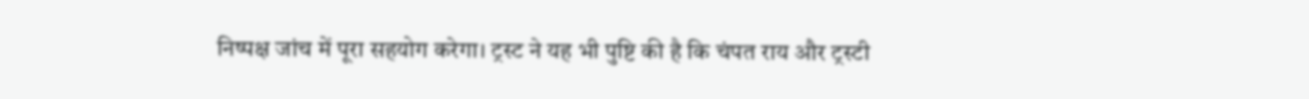निष्पक्ष जांच में पूरा सहयोग करेगा। ट्रस्ट ने यह भी पुष्टि की है कि चंपत राय और ट्रस्टी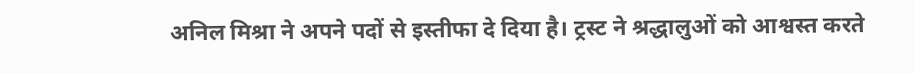अनिल मिश्रा ने अपने पदों से इस्तीफा दे दिया है। ट्रस्ट ने श्रद्धालुओं को आश्वस्त करते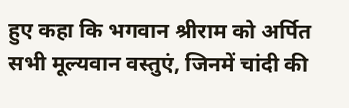हुए कहा कि भगवान श्रीराम को अर्पित सभी मूल्यवान वस्तुएं, जिनमें चांदी की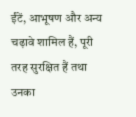ईंटें, आभूषण और अन्य चढ़ावे शामिल हैं, पूरी तरह सुरक्षित हैं तथा उनका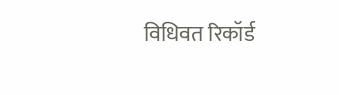विधिवत रिकॉर्ड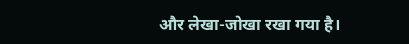और लेखा-जोखा रखा गया है।